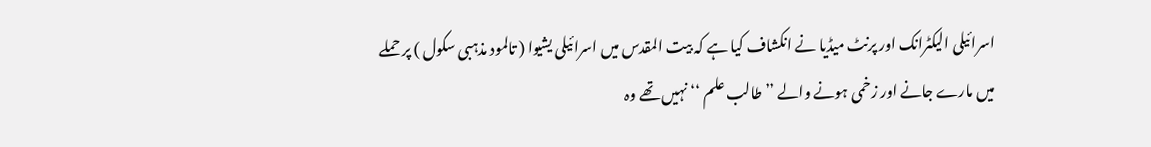اسرائیلی الیکٹرانک اور پرنٹ میڈیا نے انکشاف کیا ہے کہ بیت المقدس میں اسرائیلی یشیوا ( تالمود مذہبی سکول ) پر حملے میں مارے جانے اور زخمی ہونے والے ’’طالب علم ‘‘ نہیں تھے وہ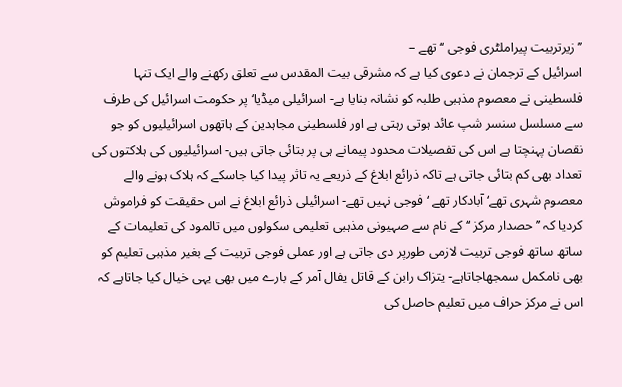’’زیرتربیت پیراملٹری فوجی ‘‘ تھے –
اسرائیل کے ترجمان نے دعوی کیا ہے کہ مشرقی بیت المقدس سے تعلق رکھنے والے ایک تنہا فلسطینی نے معصوم مذہبی طلبہ کو نشانہ بنایا ہے- اسرائیلی میڈیا‘ پر حکومت اسرائیل کی طرف سے مسلسل سنسر شپ عائد ہوتی رہتی ہے اور فلسطینی مجاہدین کے ہاتھوں اسرائیلیوں کو جو نقصان پہنچتا ہے اس کی تفصیلات محدود پیمانے ہی پر بتائی جاتی ہیں- اسرائیلیوں کی ہلاکتوں کی تعداد بھی کم بتائی جاتی ہے تاکہ ذرائع ابلاغ کے ذریعے یہ تاثر پیدا کیا جاسکے کہ ہلاک ہونے والے معصوم شہری تھے‘ آبادکار تھے ‘ فوجی نہیں تھے- اسرائیلی ذرائع ابلاغ نے اس حقیقت کو فراموش کردیا کہ ’’حصدار مرکز ‘‘ کے نام سے صہیونی مذہبی تعلیمی سکولوں میں تالمود کی تعلیمات کے ساتھ ساتھ فوجی تربیت لازمی طورپر دی جاتی ہے اور عملی فوجی تربیت کے بغیر مذہبی تعلیم کو بھی نامکمل سمجھاجاتاہے- یتزاک رابن کے قاتل یفال آمر کے بارے میں بھی یہی خیال کیا جاتاہے کہ اس نے مرکز حراف میں تعلیم حاصل کی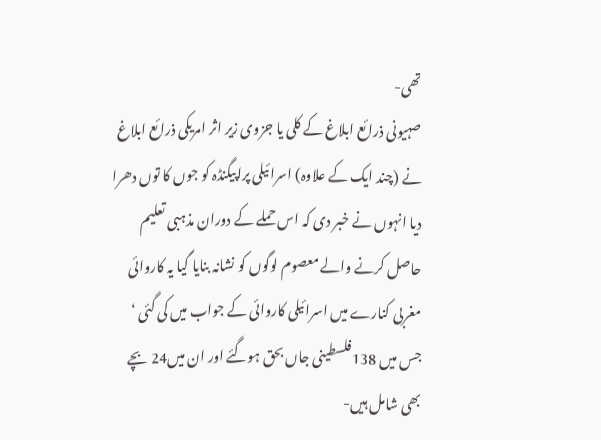تھی-
صہیونی ذرائع ابلاغ کے کلی یا جزوی زیر اثر امریکی ذرائع ابلاغ نے (چند ایک کے علاوہ) اسرائیلی پراپیگنڈہ کو جوں کا توں دھرا دیا انہوں نے خبر دی کہ اس حملے کے دوران مذہبی تعلیم حاصل کرنے والے معصوم لوگوں کو نشانہ بنایا گیا یہ کاروائی مغربی کنارے میں اسرائیلی کاروائی کے جواب میں کی گئی ‘ جس میں 138فلسطینی جاں بحق ہوگئے اور ان میں24 بچے بھی شامل ہیں-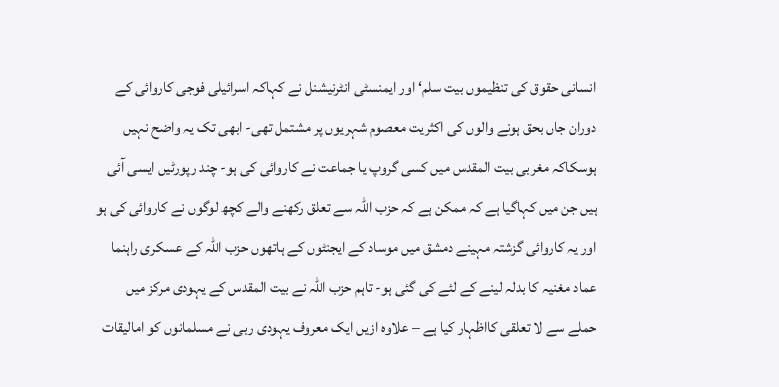انسانی حقوق کی تنظیموں بیت سلم‘ اور ایمنسٹی انٹرنیشنل نے کہاکہ اسرائیلی فوجی کاروائی کے دوران جاں بحق ہونے والوں کی اکثریت معصوم شہریوں پر مشتمل تھی- ابھی تک یہ واضح نہیں ہوسکاکہ مغربی بیت المقدس میں کسی گروپ یا جماعت نے کاروائی کی ہو- چند رپورٹیں ایسی آئی ہیں جن میں کہاگیا ہے کہ ممکن ہے کہ حزب اللہ سے تعلق رکھنے والے کچھ لوگوں نے کاروائی کی ہو اور یہ کاروائی گزشتہ مہینے دمشق میں موساد کے ایجنٹوں کے ہاتھوں حزب اللہ کے عسکری راہنما عماد مغنیہ کا بدلہ لینے کے لئے کی گئی ہو- تاہم حزب اللہ نے بیت المقدس کے یہودی مرکز میں حملے سے لا تعلقی کااظہار کیا ہے – علاوہ ازیں ایک معروف یہودی ربی نے مسلمانوں کو امالیقات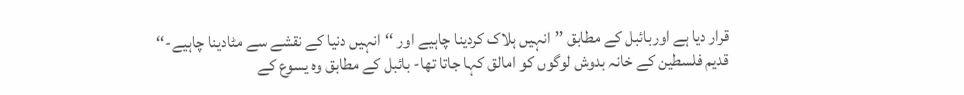قرار دیا ہے اوربائبل کے مطابق ’’انہیں ہلاک کردینا چاہیے اور ‘‘انہیں دنیا کے نقشے سے مٹادینا چاہیے-‘‘
قدیم فلسطین کے خانہ بدوش لوگوں کو امالق کہا جاتا تھا- بائبل کے مطابق وہ یسوع کے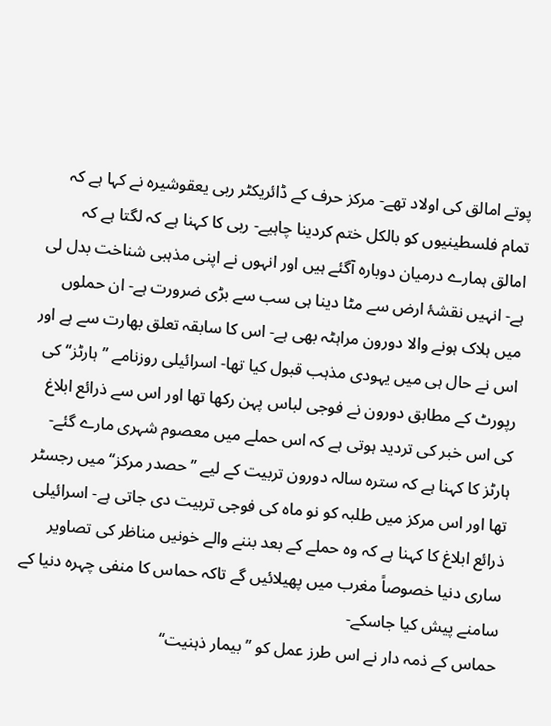پوتے امالق کی اولاد تھے- مرکز حرف کے ڈائریکٹر ربی یعقوشیرہ نے کہا ہے کہ تمام فلسطینیوں کو بالکل ختم کردینا چاہیے- ربی کا کہنا ہے کہ لگتا ہے کہ امالق ہمارے درمیان دوبارہ آگئے ہیں اور انہوں نے اپنی مذہبی شناخت بدل لی ہے- انہیں نقشۂ ارض سے مٹا دینا ہی سب سے بڑی ضرورت ہے- ان حملوں میں ہلاک ہونے والا دورون مراہٹہ بھی ہے- اس کا سابقہ تعلق بھارت سے ہے اور اس نے حال ہی میں یہودی مذہب قبول کیا تھا- اسرائیلی روزنامے ’’ہارٹز‘‘ کی رپورٹ کے مطابق دورون نے فوجی لباس پہن رکھا تھا اور اس سے ذرائع ابلاغ کی اس خبر کی تردید ہوتی ہے کہ اس حملے میں معصوم شہری مارے گئے- ہارٹز کا کہنا ہے کہ سترہ سالہ دورون تربیت کے لیے ’’حصدر مرکز‘‘ میں رجسٹر تھا اور اس مرکز میں طلبہ کو نو ماہ کی فوجی تربیت دی جاتی ہے- اسرائیلی ذرائع ابلاغ کا کہنا ہے کہ وہ حملے کے بعد بننے والے خونیں مناظر کی تصاویر ساری دنیا خصوصاً مغرب میں پھیلائیں گے تاکہ حماس کا منفی چہرہ دنیا کے سامنے پیش کیا جاسکے-
حماس کے ذمہ دار نے اس طرز عمل کو ’’بیمار ذہنیت‘‘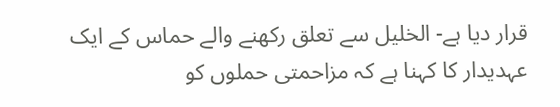قرار دیا ہے- الخلیل سے تعلق رکھنے والے حماس کے ایک عہدیدار کا کہنا ہے کہ مزاحمتی حملوں کو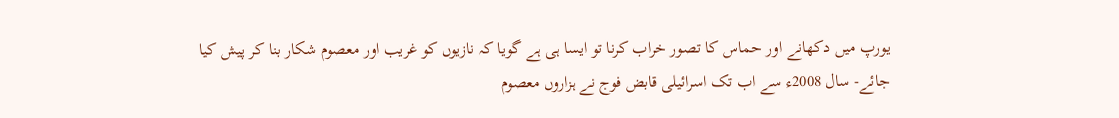یورپ میں دکھانے اور حماس کا تصور خراب کرنا تو ایسا ہی ہے گویا کہ نازیوں کو غریب اور معصوم شکار بنا کر پیش کیا جائے- سال 2008ء سے اب تک اسرائیلی قابض فوج نے ہزاروں معصوم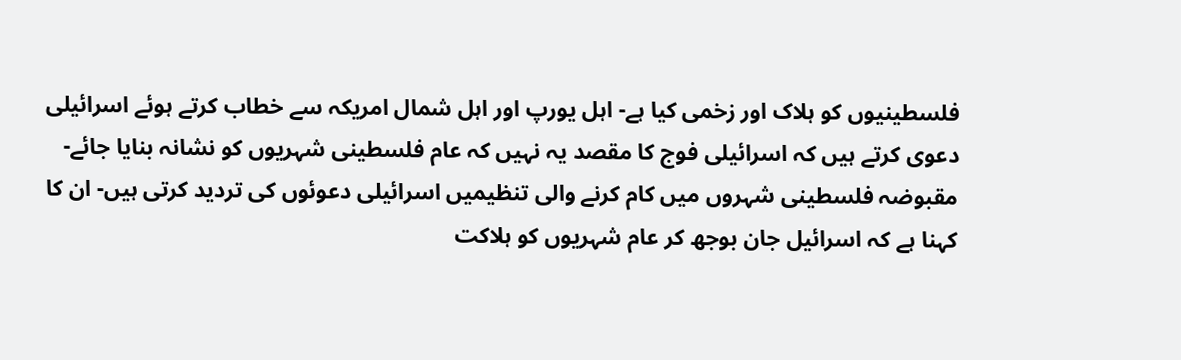فلسطینیوں کو ہلاک اور زخمی کیا ہے- اہل یورپ اور اہل شمال امریکہ سے خطاب کرتے ہوئے اسرائیلی دعوی کرتے ہیں کہ اسرائیلی فوج کا مقصد یہ نہیں کہ عام فلسطینی شہریوں کو نشانہ بنایا جائے- مقبوضہ فلسطینی شہروں میں کام کرنے والی تنظیمیں اسرائیلی دعوئوں کی تردید کرتی ہیں- ان کا کہنا ہے کہ اسرائیل جان بوجھ کر عام شہریوں کو ہلاکت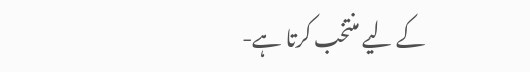کے لیے منتخب کرتا ہے-